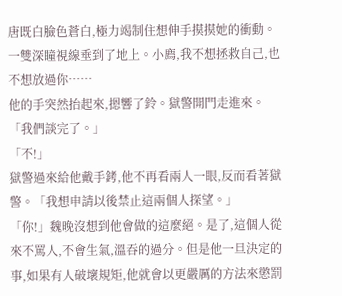唐既白臉色蒼白,極力竭制住想伸手摸摸她的衝動。一雙深瞳視線垂到了地上。小廌,我不想拯救自己,也不想放過你……
他的手突然抬起來,摁響了鈴。獄警開門走進來。「我們談完了。」
「不!」
獄警過來給他戴手銬,他不再看兩人一眼,反而看著獄警。「我想申請以後禁止這兩個人探望。」
「你!」魏晚沒想到他會做的這麼絕。是了,這個人從來不罵人,不會生氣,溫吞的過分。但是他一旦決定的事,如果有人破壞規矩,他就會以更嚴厲的方法來懲罰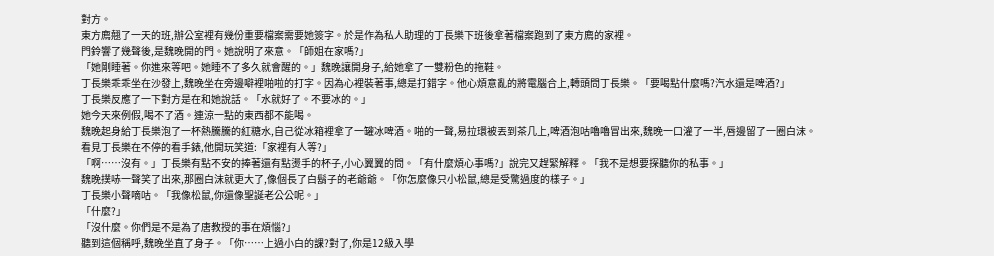對方。
東方廌翹了一天的班,辦公室裡有幾份重要檔案需要她簽字。於是作為私人助理的丁長樂下班後拿著檔案跑到了東方廌的家裡。
門鈴響了幾聲後,是魏晚開的門。她說明了來意。「師姐在家嗎?」
「她剛睡著。你進來等吧。她睡不了多久就會醒的。」魏晚讓開身子,給她拿了一雙粉色的拖鞋。
丁長樂乖乖坐在沙發上,魏晚坐在旁邊噼裡啪啦的打字。因為心裡裝著事,總是打錯字。他心煩意亂的將電腦合上,轉頭問丁長樂。「要喝點什麼嗎?汽水還是啤酒?」
丁長樂反應了一下對方是在和她說話。「水就好了。不要冰的。」
她今天來例假,喝不了酒。連涼一點的東西都不能喝。
魏晚起身給丁長樂泡了一杯熱騰騰的紅糖水,自己從冰箱裡拿了一罐冰啤酒。啪的一聲,易拉環被丟到茶几上,啤酒泡咕嚕嚕冒出來,魏晚一口灌了一半,唇邊留了一圈白沫。
看見丁長樂在不停的看手錶,他開玩笑道:「家裡有人等?」
「啊……沒有。」丁長樂有點不安的捧著還有點燙手的杯子,小心翼翼的問。「有什麼煩心事嗎?」說完又趕緊解釋。「我不是想要探聽你的私事。」
魏晚撲哧一聲笑了出來,那圈白沫就更大了,像個長了白鬍子的老爺爺。「你怎麼像只小松鼠,總是受驚過度的樣子。」
丁長樂小聲嘀咕。「我像松鼠,你還像聖誕老公公呢。」
「什麼?」
「沒什麼。你們是不是為了唐教授的事在煩惱?」
聽到這個稱呼,魏晚坐直了身子。「你……上過小白的課?對了,你是12級入學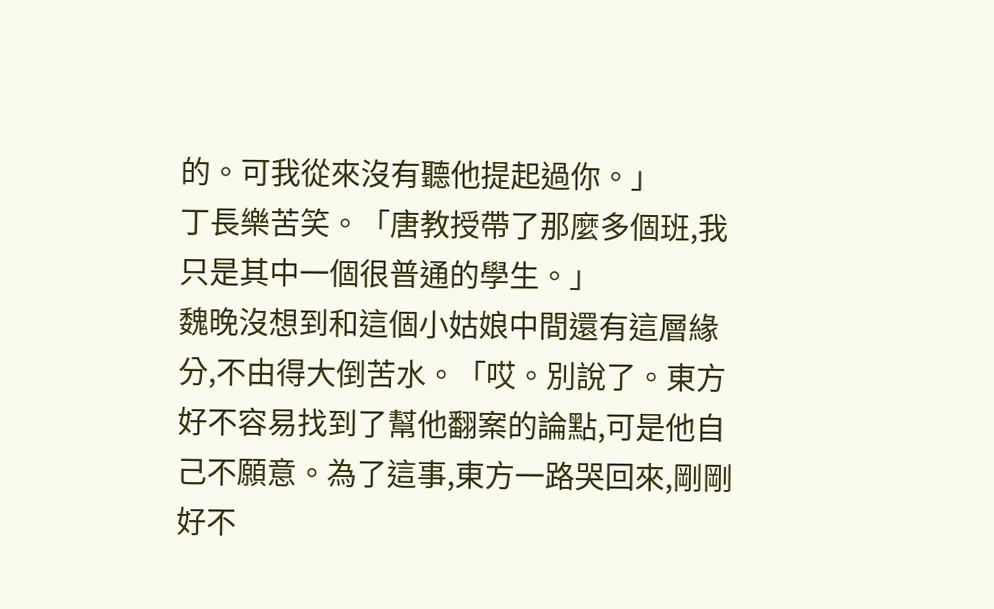的。可我從來沒有聽他提起過你。」
丁長樂苦笑。「唐教授帶了那麼多個班,我只是其中一個很普通的學生。」
魏晚沒想到和這個小姑娘中間還有這層緣分,不由得大倒苦水。「哎。別說了。東方好不容易找到了幫他翻案的論點,可是他自己不願意。為了這事,東方一路哭回來,剛剛好不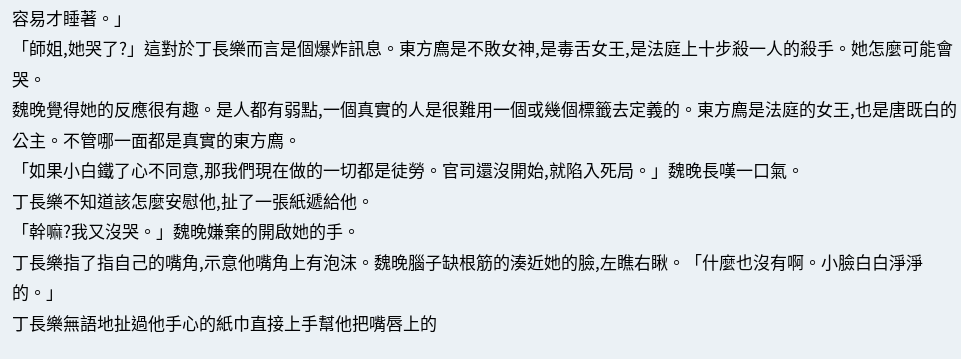容易才睡著。」
「師姐,她哭了?」這對於丁長樂而言是個爆炸訊息。東方廌是不敗女神,是毒舌女王,是法庭上十步殺一人的殺手。她怎麼可能會哭。
魏晚覺得她的反應很有趣。是人都有弱點,一個真實的人是很難用一個或幾個標籤去定義的。東方廌是法庭的女王,也是唐既白的公主。不管哪一面都是真實的東方廌。
「如果小白鐵了心不同意,那我們現在做的一切都是徒勞。官司還沒開始,就陷入死局。」魏晚長嘆一口氣。
丁長樂不知道該怎麼安慰他,扯了一張紙遞給他。
「幹嘛?我又沒哭。」魏晚嫌棄的開啟她的手。
丁長樂指了指自己的嘴角,示意他嘴角上有泡沫。魏晚腦子缺根筋的湊近她的臉,左瞧右瞅。「什麼也沒有啊。小臉白白淨淨的。」
丁長樂無語地扯過他手心的紙巾直接上手幫他把嘴唇上的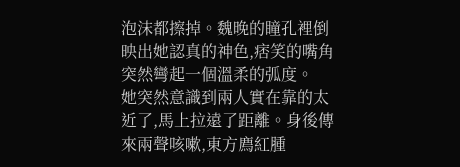泡沫都擦掉。魏晚的瞳孔裡倒映出她認真的神色,痞笑的嘴角突然彎起一個溫柔的弧度。
她突然意識到兩人實在靠的太近了,馬上拉遠了距離。身後傳來兩聲咳嗽,東方廌紅腫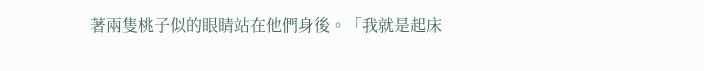著兩隻桃子似的眼睛站在他們身後。「我就是起床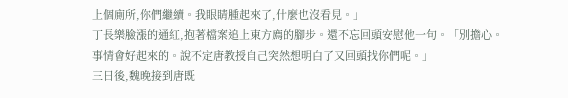上個廁所,你們繼續。我眼睛腫起來了,什麼也沒看見。」
丁長樂臉漲的通紅,抱著檔案追上東方廌的腳步。還不忘回頭安慰他一句。「別擔心。事情會好起來的。說不定唐教授自己突然想明白了又回頭找你們呢。」
三日後,魏晚接到唐既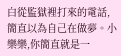白從監獄裡打來的電話,簡直以為自己在做夢。小樂樂,你簡直就是一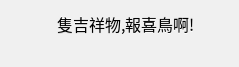隻吉祥物,報喜鳥啊!